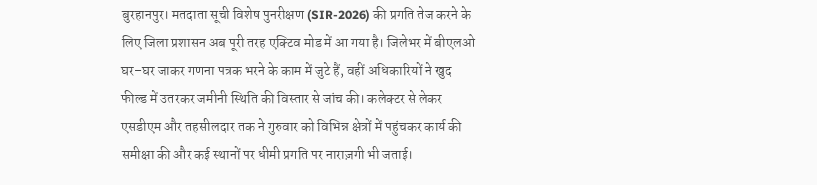बुरहानपुर। मतदाता सूची विशेष पुनरीक्षण (SIR-2026) की प्रगति तेज करने के लिए जिला प्रशासन अब पूरी तरह एक्टिव मोड में आ गया है। जिलेभर में बीएलओ घर–घर जाकर गणना पत्रक भरने के काम में जुटे हैं, वहीं अधिकारियों ने खुद फील्ड में उतरकर जमीनी स्थिति की विस्तार से जांच की। कलेक्टर से लेकर एसडीएम और तहसीलदार तक ने गुरुवार को विभिन्न क्षेत्रों में पहुंचकर कार्य की समीक्षा की और कई स्थानों पर धीमी प्रगति पर नाराज़गी भी जताई।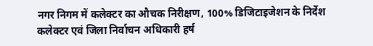नगर निगम में कलेक्टर का औचक निरीक्षण, 100% डिजिटाइजेशन के निर्देश
कलेक्टर एवं जिला निर्वाचन अधिकारी हर्ष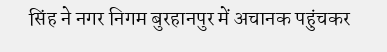सिंह ने नगर निगम बुरहानपुर में अचानक पहुंचकर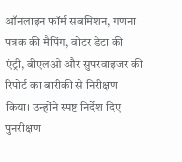ऑनलाइन फॉर्म सबमिशन, गणना पत्रक की मैपिंग, वोटर डेटा की एंट्री, बीएलओ और सुपरवाइजर की रिपोर्ट का बारीकी से निरीक्षण किया। उन्होंने स्पष्ट निर्देश दिए पुनरीक्षण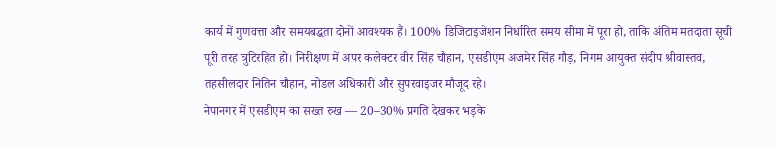कार्य में गुणवत्ता और समयबद्धता दोनों आवश्यक हैं। 100% डिजिटाइजेशन निर्धारित समय सीमा में पूरा हो, ताकि अंतिम मतदाता सूची पूरी तरह त्रुटिरहित हो। निरीक्षण में अपर कलेक्टर वीर सिंह चौहान, एसडीएम अजमेर सिंह गौड़, निगम आयुक्त संदीप श्रीवास्तव, तहसीलदार नितिन चौहान, नोडल अधिकारी और सुपरवाइजर मौजूद रहे।
नेपानगर में एसडीएम का सख्त रुख — 20–30% प्रगति देखकर भड़के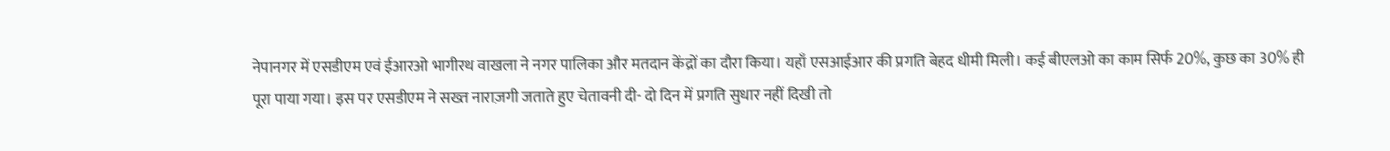नेपानगर में एसडीएम एवं ईआरओ भागीरथ वाखला ने नगर पालिका और मतदान केंद्रों का दौरा किया। यहाँ एसआईआर की प्रगति बेहद धीमी मिली। कई बीएलओ का काम सिर्फ 20%, कुछ का 30% ही पूरा पाया गया। इस पर एसडीएम ने सख्त नाराज़गी जताते हुए चेतावनी दी- दो दिन में प्रगति सुधार नहीं दिखी तो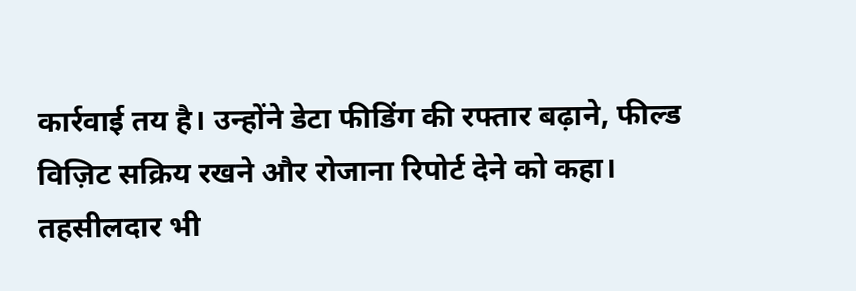कार्रवाई तय है। उन्होंने डेटा फीडिंग की रफ्तार बढ़ाने, फील्ड विज़िट सक्रिय रखने और रोजाना रिपोर्ट देने को कहा।
तहसीलदार भी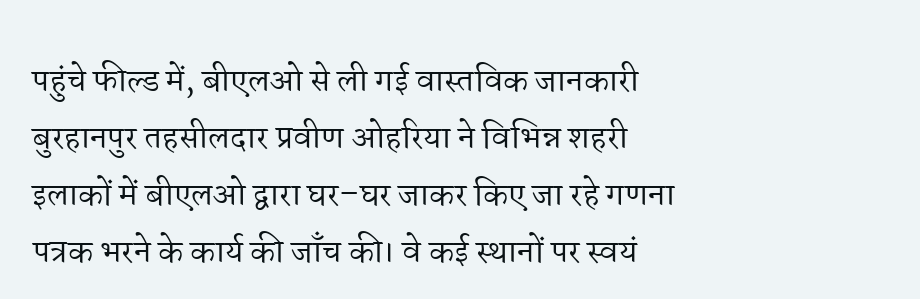पहुंचे फील्ड में, बीएलओ से ली गई वास्तविक जानकारी
बुरहानपुर तहसीलदार प्रवीण ओहरिया ने विभिन्न शहरी इलाकों में बीएलओ द्वारा घर–घर जाकर किए जा रहे गणना पत्रक भरने के कार्य की जाँच की। वे कई स्थानों पर स्वयं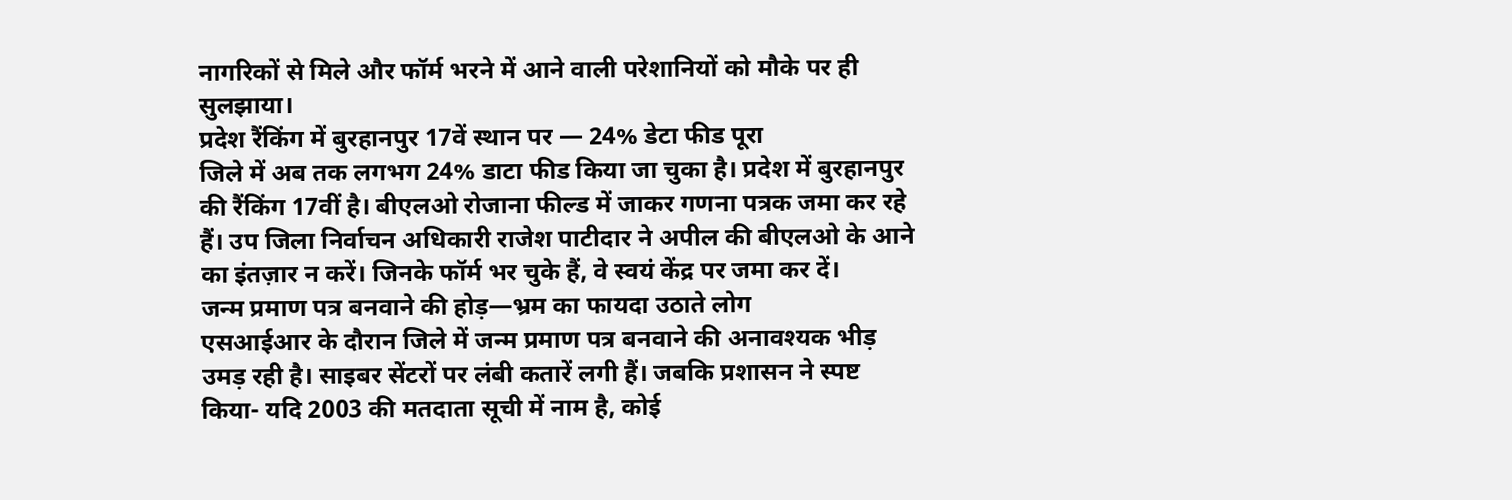नागरिकों से मिले और फॉर्म भरने में आने वाली परेशानियों को मौके पर ही सुलझाया।
प्रदेश रैंकिंग में बुरहानपुर 17वें स्थान पर — 24% डेटा फीड पूरा
जिले में अब तक लगभग 24% डाटा फीड किया जा चुका है। प्रदेश में बुरहानपुर की रैंकिंग 17वीं है। बीएलओ रोजाना फील्ड में जाकर गणना पत्रक जमा कर रहे हैं। उप जिला निर्वाचन अधिकारी राजेश पाटीदार ने अपील की बीएलओ के आने का इंतज़ार न करें। जिनके फॉर्म भर चुके हैं, वे स्वयं केंद्र पर जमा कर दें।
जन्म प्रमाण पत्र बनवाने की होड़—भ्रम का फायदा उठाते लोग
एसआईआर के दौरान जिले में जन्म प्रमाण पत्र बनवाने की अनावश्यक भीड़ उमड़ रही है। साइबर सेंटरों पर लंबी कतारें लगी हैं। जबकि प्रशासन ने स्पष्ट किया- यदि 2003 की मतदाता सूची में नाम है, कोई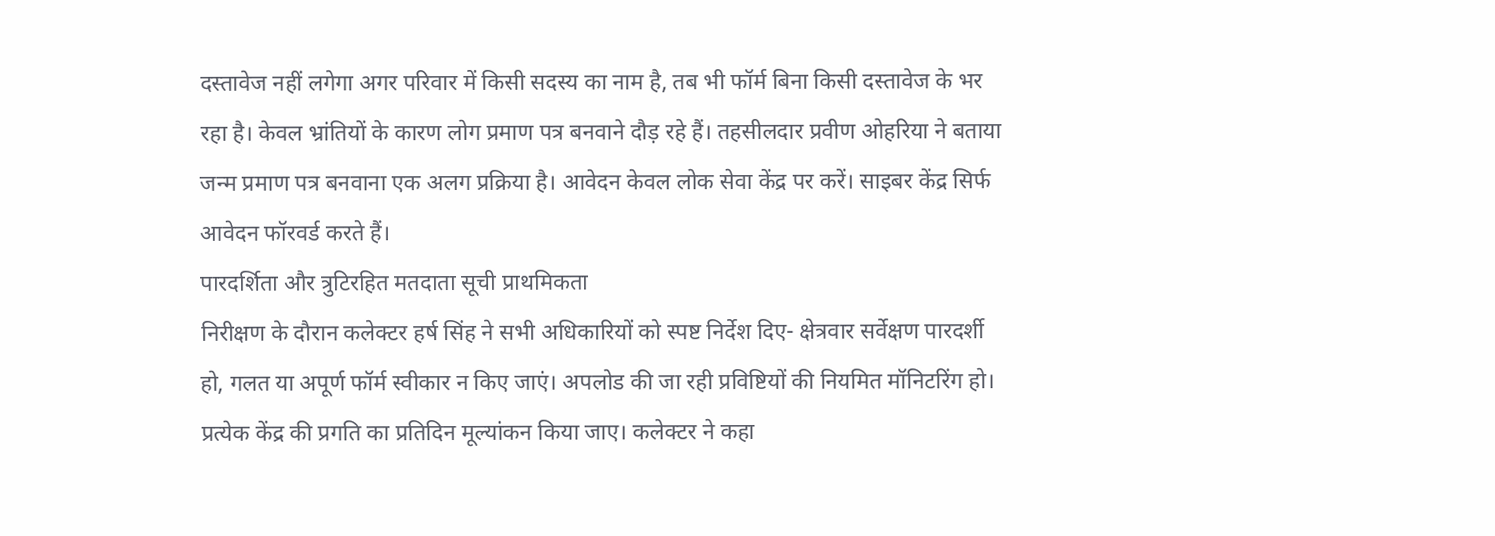दस्तावेज नहीं लगेगा अगर परिवार में किसी सदस्य का नाम है, तब भी फॉर्म बिना किसी दस्तावेज के भर रहा है। केवल भ्रांतियों के कारण लोग प्रमाण पत्र बनवाने दौड़ रहे हैं। तहसीलदार प्रवीण ओहरिया ने बताया जन्म प्रमाण पत्र बनवाना एक अलग प्रक्रिया है। आवेदन केवल लोक सेवा केंद्र पर करें। साइबर केंद्र सिर्फ आवेदन फॉरवर्ड करते हैं।
पारदर्शिता और त्रुटिरहित मतदाता सूची प्राथमिकता
निरीक्षण के दौरान कलेक्टर हर्ष सिंह ने सभी अधिकारियों को स्पष्ट निर्देश दिए- क्षेत्रवार सर्वेक्षण पारदर्शी हो, गलत या अपूर्ण फॉर्म स्वीकार न किए जाएं। अपलोड की जा रही प्रविष्टियों की नियमित मॉनिटरिंग हो। प्रत्येक केंद्र की प्रगति का प्रतिदिन मूल्यांकन किया जाए। कलेक्टर ने कहा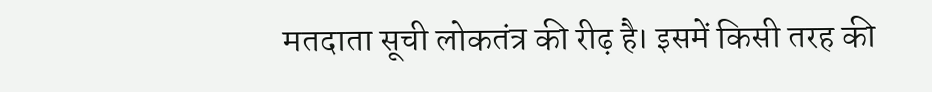मतदाता सूची लोकतंत्र की रीढ़ है। इसमें किसी तरह की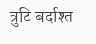त्रुटि बर्दाश्त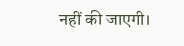नहीं की जाएगी।